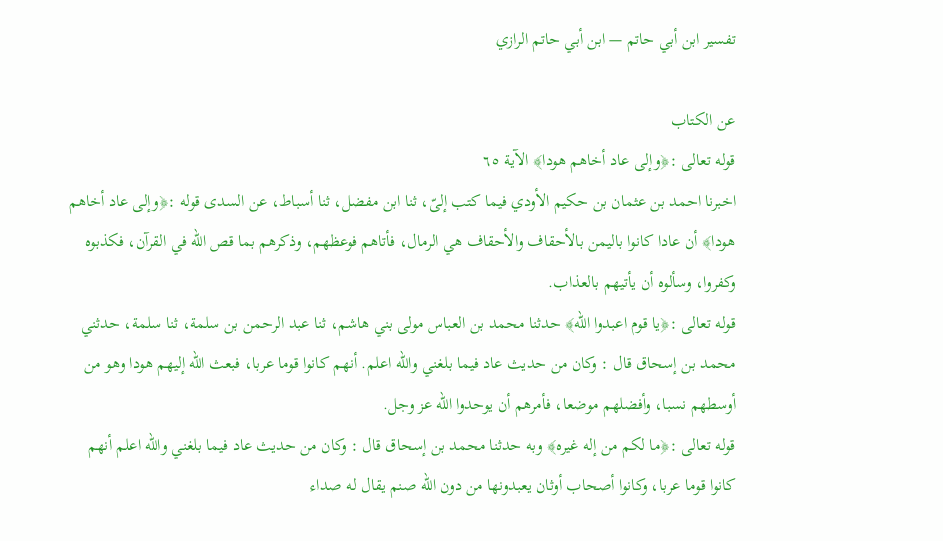تفسير ابن أبي حاتم — ابن أبي حاتم الرازي

عن الكتاب
قوله تعالى :﴿وإلى عاد أخاهم هودا﴾ الآية ٦٥
اخبرنا احمد بن عثمان بن حكيم الأودي فيما كتب إلىّ، ثنا ابن مفضل، ثنا أسباط، عن السدى قوله :﴿وإلى عاد أخاهم هودا﴾ أن عادا كانوا باليمن بالأحقاف والأحقاف هي الرمال، فأتاهم فوعظهم، وذكرهم بما قص الله في القرآن، فكذبوه وكفروا، وسألوه أن يأتيهم بالعذاب.
قوله تعالى :﴿يا قوم اعبدوا الله﴾ حدثنا محمد بن العباس مولى بني هاشم، ثنا عبد الرحمن بن سلمة، ثنا سلمة، حدثني محمد بن إسحاق قال : وكان من حديث عاد فيما بلغني والله اعلم. أنهم كانوا قوما عربا، فبعث الله إليهم هودا وهو من أوسطهم نسبا، وأفضلهم موضعا، فأمرهم أن يوحدوا الله عز وجل.
قوله تعالى :﴿ما لكم من إله غيره﴾ وبه حدثنا محمد بن إسحاق قال : وكان من حديث عاد فيما بلغني والله اعلم أنهم كانوا قوما عربا، وكانوا أصحاب أوثان يعبدونها من دون الله صنم يقال له صداء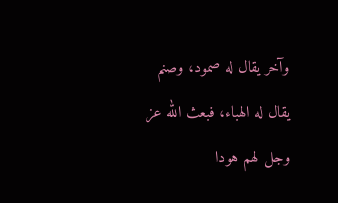وآخر يقال له صمود، وصنم يقال له الهباء، فبعث الله عز وجل لهم هودا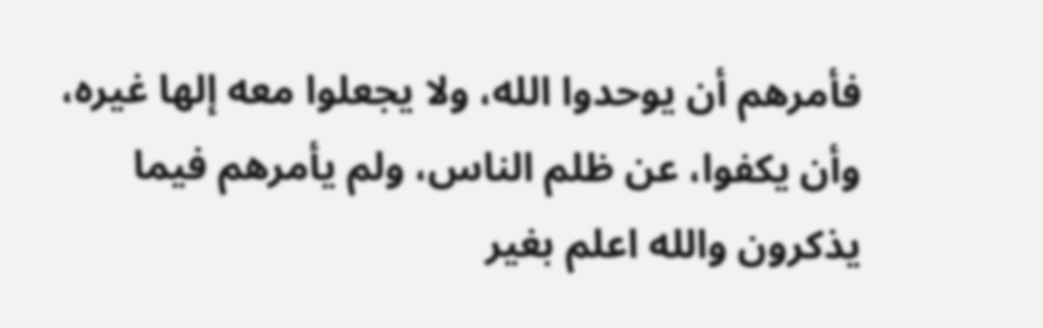فأمرهم أن يوحدوا الله، ولا يجعلوا معه إلها غيره، وأن يكفوا، عن ظلم الناس، ولم يأمرهم فيما يذكرون والله اعلم بغير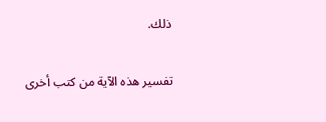ذلك.

تفسير هذه الآية من كتب أخرى